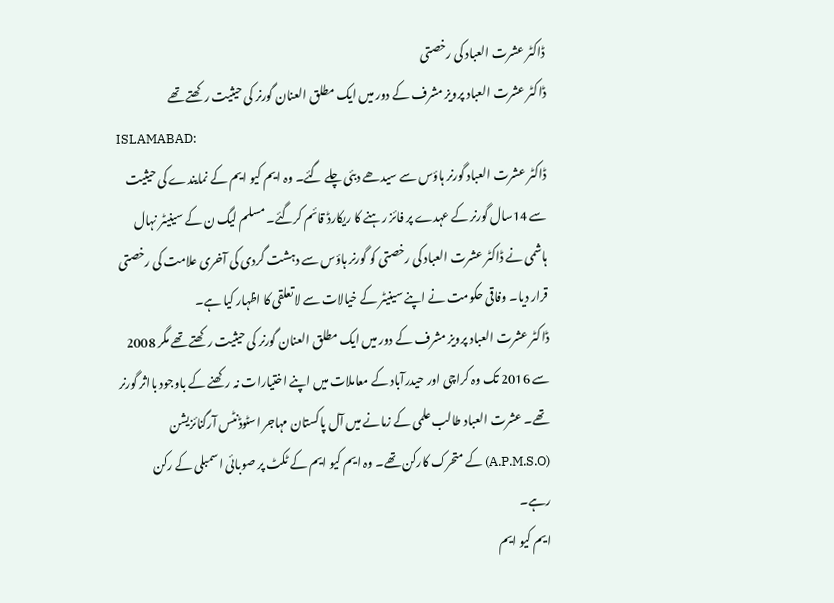ڈاکٹر عشرت العباد کی رخصتی
ڈاکٹر عشرت العباد پرویز مشرف کے دور میں ایک مطلق العنان گورنر کی حیثیت رکھتے تھے
ISLAMABAD:
ڈاکٹر عشرت العباد گورنر ہاؤس سے سیدھے دبئی چلے گئے۔ وہ ایم کیو ایم کے نمایندے کی حیثیت سے 14سال گورنر کے عہدے پر فائز رہنے کا ریکارڈ قائم کرگئے۔ مسلم لیگ ن کے سینیٹر نہال ہاشمی نے ڈاکٹر عشرت العباد کی رخصتی کو گورنر ہاؤس سے دہشت گردی کی آخری علامت کی رخصتی قرار دیا۔ وفاقی حکومت نے اپنے سینیٹر کے خیالات سے لاتعلقی کا اظہار کیا ہے۔
ڈاکٹر عشرت العباد پرویز مشرف کے دور میں ایک مطلق العنان گورنر کی حیثیت رکھتے تھے مگر 2008 سے 2016 تک وہ کراچی اور حیدرآباد کے معاملات میں اپنے اختیارات نہ رکھنے کے باوجود بااثر گورنر تھے۔ عشرت العباد طالب علمی کے زمانے میں آل پاکستان مہاجر اسٹوڈنٹس آرگنائزیشن (A.P.M.S.O) کے متحرک کارکن تھے۔ وہ ایم کیو ایم کے ٹکٹ پر صوبائی اسمبلی کے رکن رہے۔
ایم کیو ایم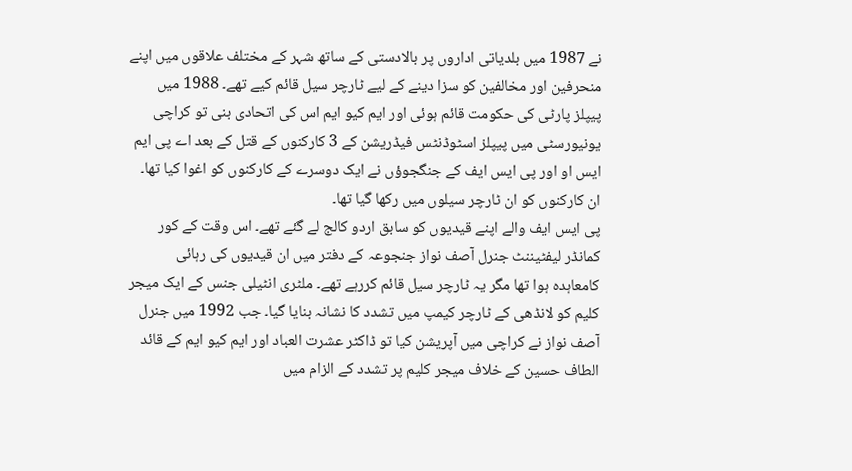نے 1987 میں بلدیاتی اداروں پر بالادستی کے ساتھ شہر کے مختلف علاقوں میں اپنے منحرفین اور مخالفین کو سزا دینے کے لیے ٹارچر سیل قائم کیے تھے۔ 1988 میں پیپلز پارٹی کی حکومت قائم ہوئی اور ایم کیو ایم اس کی اتحادی بنی تو کراچی یونیورسٹی میں پیپلز اسٹوڈنٹس فیڈریشن کے 3 کارکنوں کے قتل کے بعد اے پی ایم ایس او اور پی ایس ایف کے جنگجوؤں نے ایک دوسرے کے کارکنوں کو اغوا کیا تھا۔ ان کارکنوں کو ان ٹارچر سیلوں میں رکھا گیا تھا۔
پی ایس ایف والے اپنے قیدیوں کو سابق اردو کالج لے گئے تھے۔ اس وقت کے کور کمانڈر لیفٹیننٹ جنرل آصف نواز جنجوعہ کے دفتر میں ان قیدیوں کی رہائی کامعاہدہ ہوا تھا مگر یہ ٹارچر سیل قائم کررہے تھے۔ ملٹری انٹیلی جنس کے ایک میجر کلیم کو لانڈھی کے ٹارچر کیمپ میں تشدد کا نشانہ بنایا گیا۔ جب 1992 میں جنرل آصف نواز نے کراچی میں آپریشن کیا تو ڈاکٹر عشرت العباد اور ایم کیو ایم کے قائد الطاف حسین کے خلاف میجر کلیم پر تشدد کے الزام میں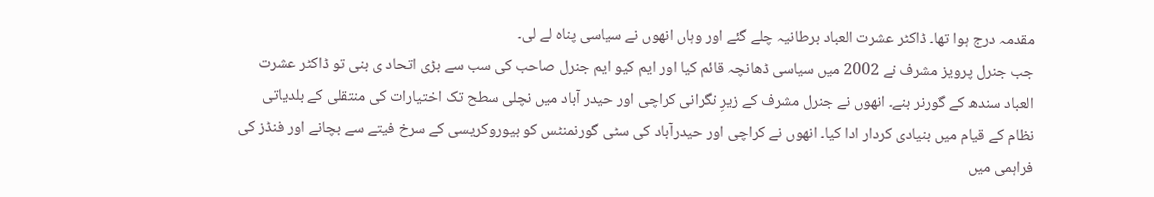مقدمہ درج ہوا تھا۔ ڈاکٹر عشرت العباد برطانیہ چلے گئے اور وہاں انھوں نے سیاسی پناہ لے لی۔
جب جنرل پرویز مشرف نے 2002 میں سیاسی ڈھانچہ قائم کیا اور ایم کیو ایم جنرل صاحب کی سب سے بڑی اتحاد ی بنی تو ڈاکٹر عشرت العباد سندھ کے گورنر بنے۔ انھوں نے جنرل مشرف کے زیرِ نگرانی کراچی اور حیدر آباد میں نچلی سطح تک اختیارات کی منتقلی کے بلدیاتی نظام کے قیام میں بنیادی کردار ادا کیا۔ انھوں نے کراچی اور حیدرآباد کی سٹی گورنمنٹس کو بیوروکریسی کے سرخ فیتے سے بچانے اور فنڈز کی فراہمی میں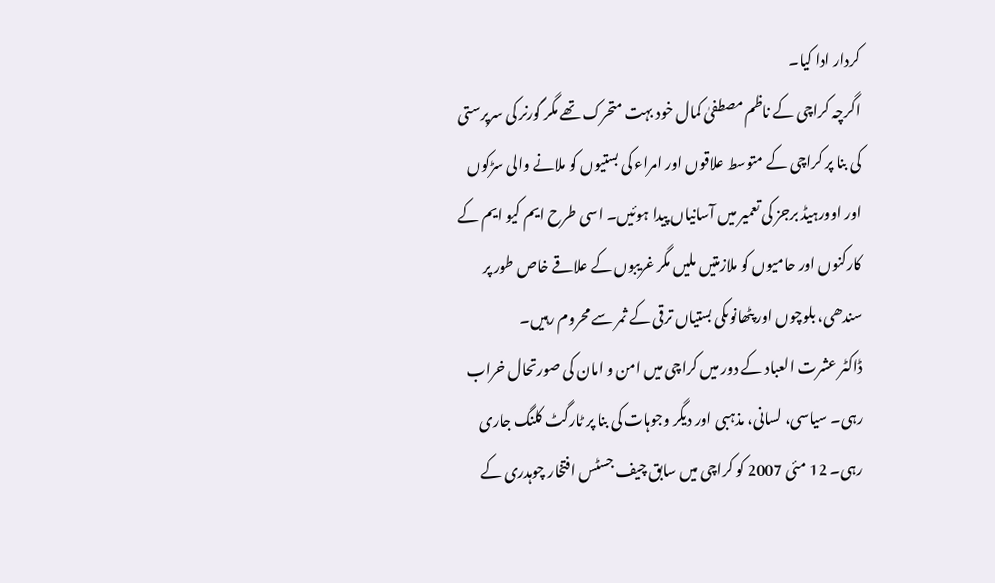کردار ادا کیا۔
اگرچہ کراچی کے ناظم مصطفیٰ کمال خود بہت متحرک تھے مگر گورنر کی سرپرستی کی بنا پر کراچی کے متوسط علاقوں اور امراء کی بستیوں کو ملانے والی سڑکوں اور اوورہیڈ برجز کی تعمیر میں آسانیاں پیدا ہوئیں۔ اسی طرح ایم کیو ایم کے کارکنوں اور حامیوں کو ملازمتیں ملیں مگر غریبوں کے علاقے خاص طور پر سندھی، بلوچوں اور پٹھانوںکی بستیاں ترقی کے ثمر سے محروم رہیں۔
ڈاکٹر عشرت العباد کے دور میں کراچی میں امن و امان کی صورتحال خراب رہی۔ سیاسی، لسانی، مذہبی اور دیگر وجوہات کی بنا پر ٹارگٹ کلنگ جاری رہی۔ 12 مئی 2007 کو کراچی میں سابق چیف جسٹس افتخار چوہدری کے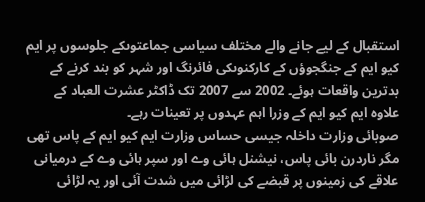استقبال کے لیے جانے والے مختلف سیاسی جماعتوںکے جلوسوں پر ایم کیو ایم کے جنگجوؤں کے کارکنوںکی فائرنگ اور شہر کو بند کرنے کے بدترین واقعات ہوئے۔ 2002 سے 2007 تک ڈاکٹر عشرت العباد کے علاوہ ایم کیو ایم کے وزرا اہم عہدوں پر تعینات رہے۔
صوبائی وزارت داخلہ جیسی حساس وزارت ایم کیو ایم کے پاس تھی مگر ناردرن بائی پاس، نیشنل ہائی وے اور سپر ہائی وے کے درمیانی علاقے کی زمینوں پر قبضے کی لڑائی میں شدت آئی اور یہ لڑائی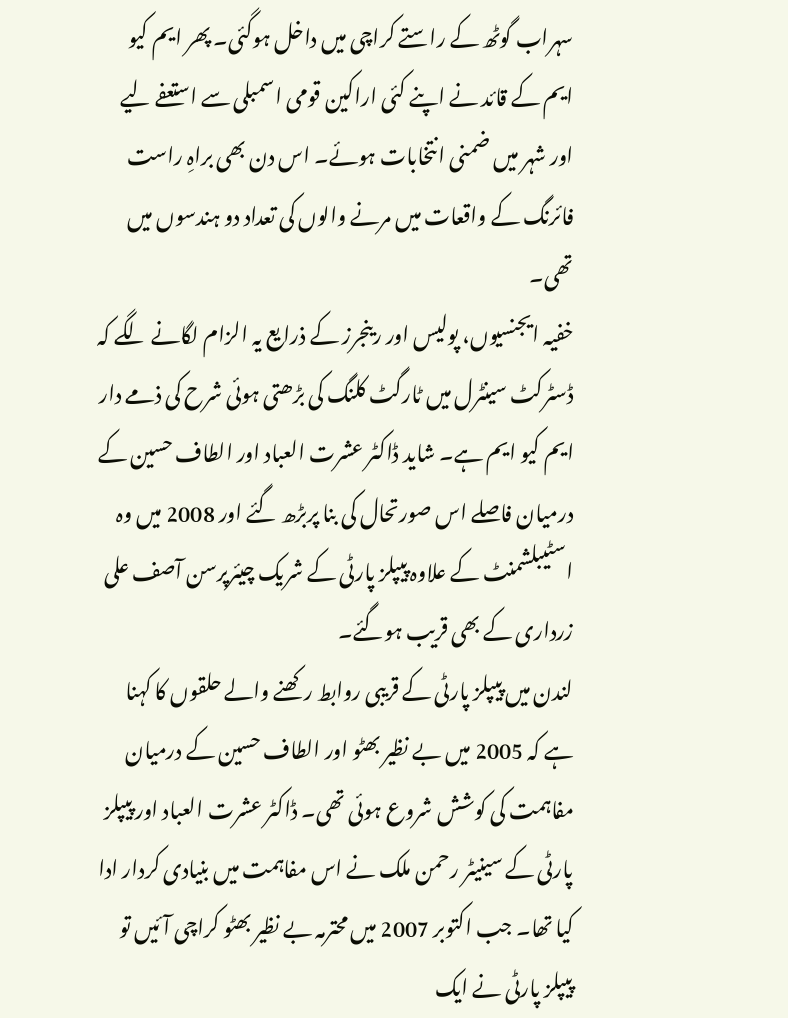سہراب گوٹھ کے راستے کراچی میں داخل ہوگئی۔ پھر ایم کیو ایم کے قائد نے اپنے کئی اراکین قومی اسمبلی سے استعفے لیے اور شہر میں ضمنی انتخابات ہوئے۔ اس دن بھی براہِ راست فائرنگ کے واقعات میں مرنے والوں کی تعداد دو ہندسوں میں تھی۔
خفیہ ایجنسیوں، پولیس اور رینجرز کے ذرایع یہ الزام لگانے لگے کہ ڈسٹرکٹ سینٹرل میں ٹارگٹ کلنگ کی بڑھتی ہوئی شرح کی ذمے دار ایم کیو ایم ہے۔ شاید ڈاکٹر عشرت العباد اور الطاف حسین کے درمیان فاصلے اس صورتحال کی بنا پربڑھ گئے اور 2008 میں وہ اسٹیبلشمنٹ کے علاوہ پیپلز پارٹی کے شریک چیئرپرسن آصف علی زرداری کے بھی قریب ہوگئے۔
لندن میں پیپلز پارٹی کے قریبی روابط رکھنے والے حلقوں کا کہنا ہے کہ 2005 میں بے نظیر بھٹو اور الطاف حسین کے درمیان مفاہمت کی کوشش شروع ہوئی تھی۔ ڈاکٹر عشرت العباد اور پیپلز پارٹی کے سینیٹر رحمن ملک نے اس مفاہمت میں بنیادی کردار ادا کیا تھا۔ جب اکتوبر 2007 میں محترمہ بے نظیر بھٹو کراچی آئیں تو پیپلز پارٹی نے ایک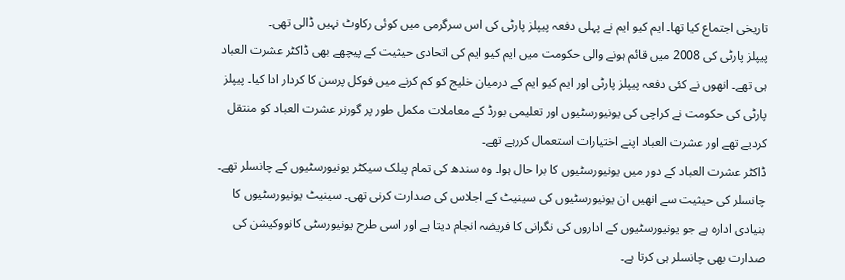تاریخی اجتماع کیا تھا۔ ایم کیو ایم نے پہلی دفعہ پیپلز پارٹی کی اس سرگرمی میں کوئی رکاوٹ نہیں ڈالی تھی۔
پیپلز پارٹی کی 2008 میں قائم ہونے والی حکومت میں ایم کیو ایم کی اتحادی حیثیت کے پیچھے بھی ڈاکٹر عشرت العباد ہی تھے۔ انھوں نے کئی دفعہ پیپلز پارٹی اور ایم کیو ایم کے درمیان خلیج کو کم کرنے میں فوکل پرسن کا کردار ادا کیا۔ پیپلز پارٹی کی حکومت نے کراچی کی یونیورسٹیوں اور تعلیمی بورڈ کے معاملات مکمل طور پر گورنر عشرت العباد کو منتقل کردیے تھے اور عشرت العباد اپنے اختیارات استعمال کررہے تھے۔
ڈاکٹر عشرت العباد کے دور میں یونیورسٹیوں کا برا حال ہوا۔ وہ سندھ کی تمام پبلک سیکٹر یونیورسٹیوں کے چانسلر تھے۔ چانسلر کی حیثیت سے انھیں ان یونیورسٹیوں کی سینیٹ کے اجلاس کی صدارت کرنی تھی۔ سینیٹ یونیورسٹیوں کا بنیادی ادارہ ہے جو یونیورسٹیوں کے اداروں کی نگرانی کا فریضہ انجام دیتا ہے اور اسی طرح یونیورسٹی کانووکیشن کی صدارت بھی چانسلر ہی کرتا ہے۔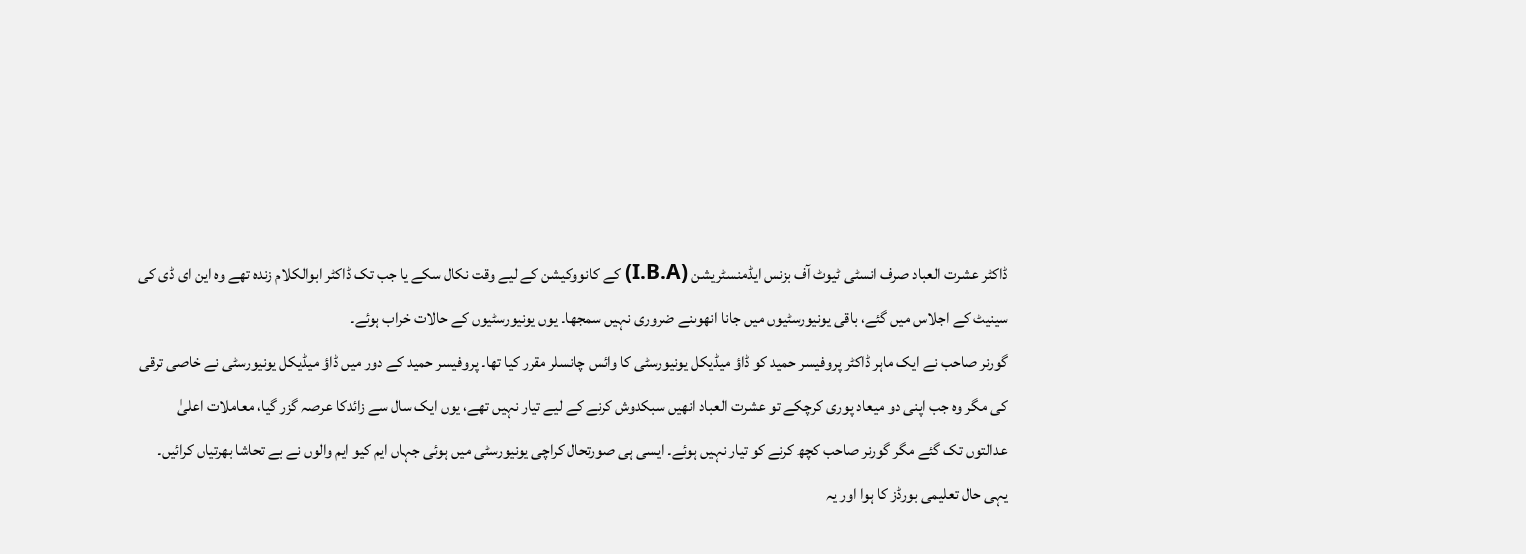ڈاکٹر عشرت العباد صرف انسٹی ٹیوٹ آف بزنس ایڈمنسٹریشن (I.B.A) کے کانووکیشن کے لیے وقت نکال سکے یا جب تک ڈاکٹر ابوالکلام زندہ تھے وہ این ای ڈی کی سینیٹ کے اجلاس میں گئے، باقی یونیورسٹیوں میں جانا انھوںنے ضروری نہیں سمجھا۔ یوں یونیورسٹیوں کے حالات خراب ہوئے۔
گورنر صاحب نے ایک ماہر ڈاکٹر پروفیسر حمید کو ڈاؤ میڈیکل یونیورسٹی کا وائس چانسلر مقرر کیا تھا۔ پروفیسر حمید کے دور میں ڈاؤ میڈیکل یونیورسٹی نے خاصی ترقی کی مگر وہ جب اپنی دو میعاد پوری کرچکے تو عشرت العباد انھیں سبکدوش کرنے کے لیے تیار نہیں تھے، یوں ایک سال سے زائدکا عرصہ گزر گیا، معاملات اعلیٰ عدالتوں تک گئے مگر گورنر صاحب کچھ کرنے کو تیار نہیں ہوئے۔ ایسی ہی صورتحال کراچی یونیورسٹی میں ہوئی جہاں ایم کیو ایم والوں نے بے تحاشا بھرتیاں کرائیں۔
یہی حال تعلیمی بورڈز کا ہوا اور یہ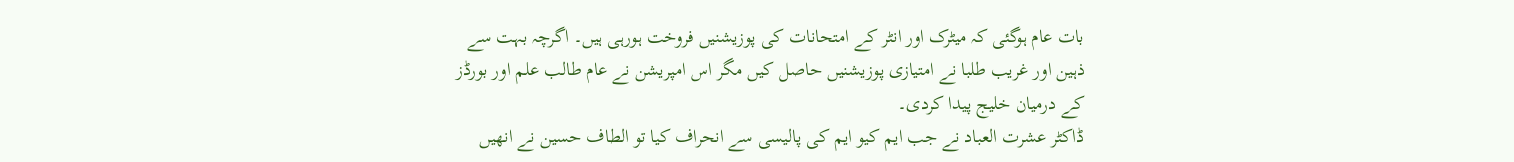بات عام ہوگئی کہ میٹرک اور انٹر کے امتحانات کی پوزیشنیں فروخت ہورہی ہیں۔ اگرچہ بہت سے ذہین اور غریب طلبا نے امتیازی پوزیشنیں حاصل کیں مگر اس امپریشن نے عام طالب علم اور بورڈز کے درمیان خلیج پیدا کردی۔
ڈاکٹر عشرت العباد نے جب ایم کیو ایم کی پالیسی سے انحراف کیا تو الطاف حسین نے انھیں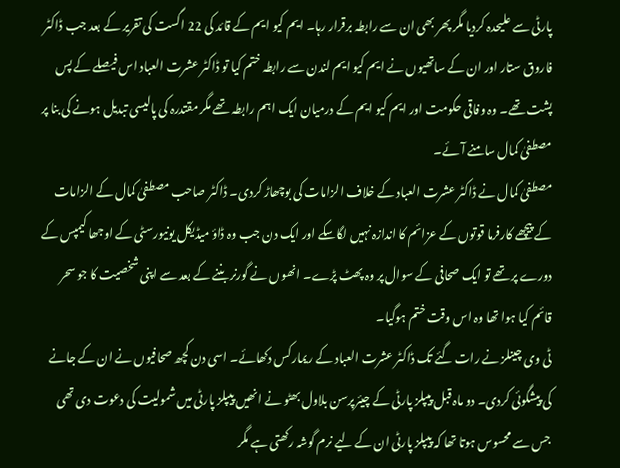پارٹی سے علیحدہ کردیا مگر پھر بھی ان سے رابطہ برقرار رہا۔ ایم کیو ایم کے قائد کی 22 اگست کی تقریر کے بعد جب ڈاکٹر فاروق ستار اور ان کے ساتھیوں نے ایم کیو ایم لندن سے رابطہ ختم کیا تو ڈاکٹر عشرت العباد اس فیصلے کے پس پشت تھے۔ وہ وفاقی حکومت اور ایم کیو ایم کے درمیان ایک اہم رابطہ تھے مگر مقتدرہ کی پالیسی تبدیل ہونے کی بنا پر مصطفیٰ کمال سامنے آئے۔
مصطفیٰ کمال نے ڈاکٹر عشرت العباد کے خلاف الزامات کی بوچھاڑ کردی۔ ڈاکٹر صاحب مصطفیٰ کمال کے الزامات کے پیچھے کارفرما قوتوں کے عزائم کا اندازہ نہیں لگاسکے اور ایک دن جب وہ ڈاؤ میڈیکل یونیورسٹی کے اوجھا کیمپس کے دورے پر تھے تو ایک صحافی کے سوال پر وہ پھٹ پڑے۔ انھوں نے گورنر بننے کے بعد سے اپنی شخصیت کا جو سحر قائم کیا ہوا تھا وہ اس وقت ختم ہوگیا۔
ٹی وی چینلز نے رات گئے تک ڈاکٹر عشرت العباد کے ریمارکس دکھائے۔ اسی دن کچھ صحافیوں نے ان کے جانے کی پیشگوئی کردی۔ دو ماہ قبل پیپلز پارٹی کے چیئرپرسن بلاول بھٹو نے انھیں پیپلز پارٹی میں شمولیت کی دعوت دی تھی جس سے محسوس ہوتا تھا کہ پیپلز پارٹی ان کے لیے نرم گوشہ رکھتی ہے مگر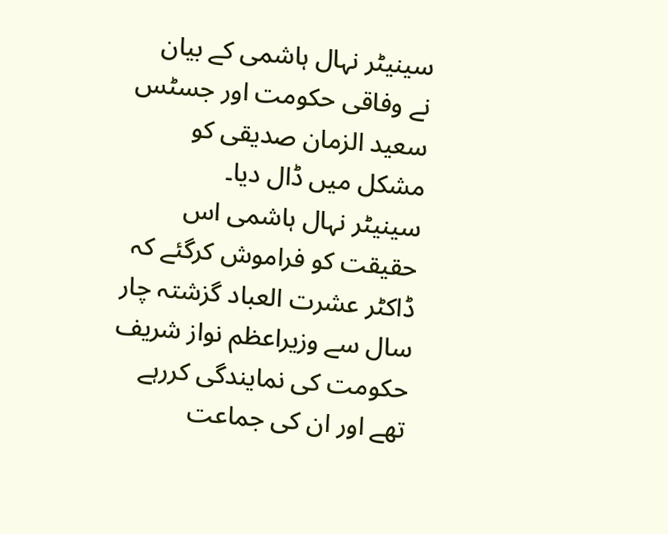سینیٹر نہال ہاشمی کے بیان نے وفاقی حکومت اور جسٹس سعید الزمان صدیقی کو مشکل میں ڈال دیا۔
سینیٹر نہال ہاشمی اس حقیقت کو فراموش کرگئے کہ ڈاکٹر عشرت العباد گزشتہ چار سال سے وزیراعظم نواز شریف حکومت کی نمایندگی کررہے تھے اور ان کی جماعت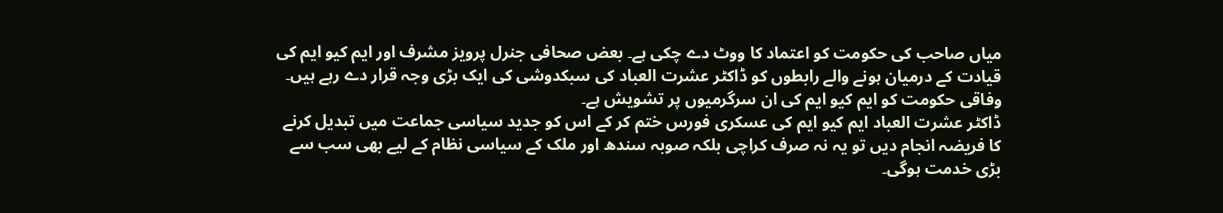میاں صاحب کی حکومت کو اعتماد کا ووٹ دے چکی ہے۔ بعض صحافی جنرل پرویز مشرف اور ایم کیو ایم کی قیادت کے درمیان ہونے والے رابطوں کو ڈاکٹر عشرت العباد کی سبکدوشی کی ایک بڑی وجہ قرار دے رہے ہیں۔ وفاقی حکومت کو ایم کیو ایم کی ان سرگرمیوں پر تشویش ہے۔
ڈاکٹر عشرت العباد ایم کیو ایم کی عسکری فورس ختم کر کے اس کو جدید سیاسی جماعت میں تبدیل کرنے کا فریضہ انجام دیں تو یہ نہ صرف کراچی بلکہ صوبہ سندھ اور ملک کے سیاسی نظام کے لیے بھی سب سے بڑی خدمت ہوگی۔